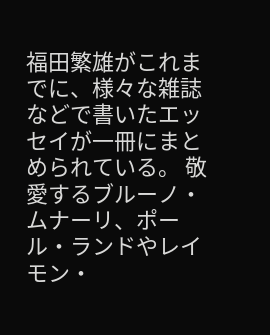福田繁雄がこれまでに、様々な雑誌などで書いたエッセイが一冊にまとめられている。 敬愛するブルーノ・ムナーリ、ポール・ランドやレイモン・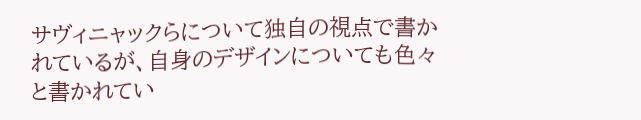サヴィニャックらについて独自の視点で書かれているが、自身のデザインについても色々と書かれてい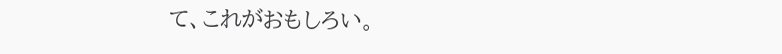て、これがおもしろい。